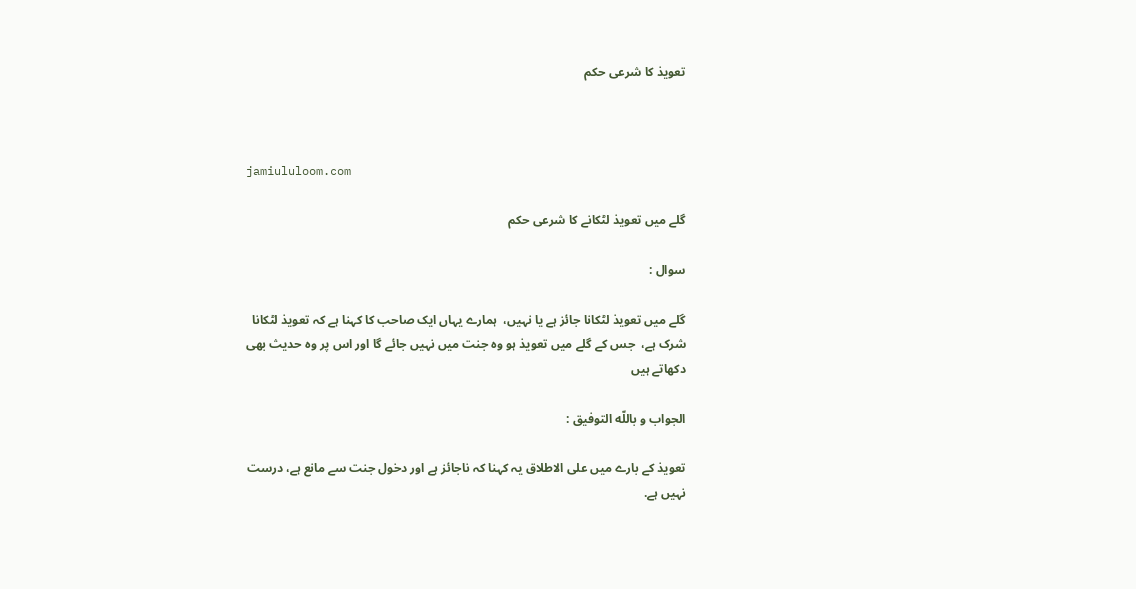تعویذ کا شرعی حکم



jamiululoom.com

گلے میں تعویذ لٹکانے کا شرعی حکم

سوال :

گلے میں تعویذ لٹکانا جائز ہے یا نہیں،  ہمارے یہاں ایک صاحب کا کہنا ہے کہ تعویذ لٹکانا شرک ہے،  جس کے گلے میں تعویذ ہو وہ جنت میں نہیں جائے گا اور اس پر وہ حدیث بھی دکھاتے ہیں

الجواب و باللّه التوفيق :

تعویذ کے بارے میں علی الاطلاق یہ کہنا کہ ناجائز ہے اور دخول جنت سے مانع ہے، درست نہیں ہے.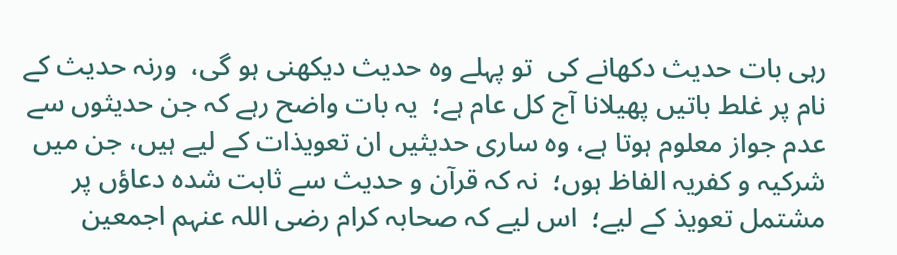رہی بات حدیث دکھانے کی  تو پہلے وہ حدیث دیکھنی ہو گی،  ورنہ حدیث کے نام پر غلط باتیں پھیلانا آج کل عام ہے؛  یہ بات واضح رہے کہ جن حدیثوں سے عدم جواز معلوم ہوتا ہے، وہ ساری حدیثیں ان تعویذات کے لیے ہیں، جن میں شرکیہ و کفریہ الفاظ ہوں؛  نہ کہ قرآن و حدیث سے ثابت شدہ دعاؤں پر مشتمل تعویذ کے لیے؛  اس لیے کہ صحابہ کرام رضی اللہ عنہم اجمعین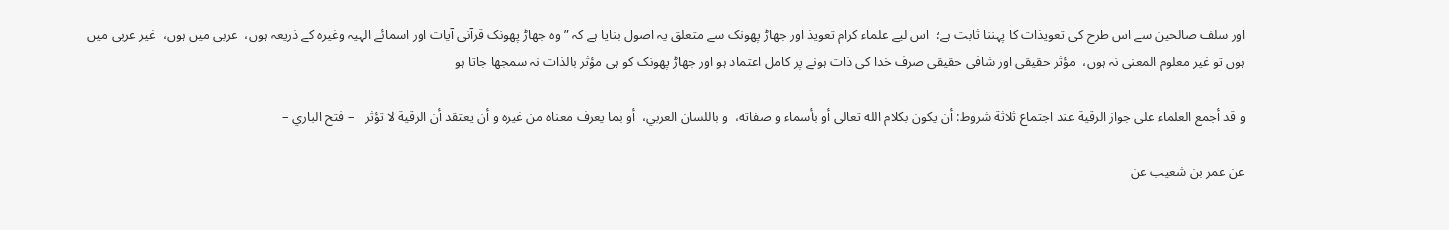اور سلف صالحین سے اس طرح کی تعویذات کا پہننا ثابت ہے؛  اس لیے علماء کرام تعویذ اور جھاڑ پھونک سے متعلق یہ اصول بنایا ہے کہ ” وہ جھاڑ پھونک قرآنی آیات اور اسمائے الہیہ وغیرہ کے ذریعہ ہوں،  عربی میں ہوں،  غیر عربی میں ہوں تو غیر معلوم المعنی نہ ہوں،  مؤثر حقیقی اور شافی حقیقی صرف خدا کی ذات ہونے پر کامل اعتماد ہو اور جھاڑ پھونک کو ہی مؤثر بالذات نہ سمجھا جاتا ہو

و قد أجمع العلماء على جواز الرقية عند اجتماع ثلاثة شروط: أن يكون بكلام الله تعالى أو بأسماء و صفاته،  و باللسان العربي،  أو بما يعرف معناه من غيره و أن يعتقد أن الرقية لا تؤثر   – فتح الباري –

عن عمر بن شعيب عن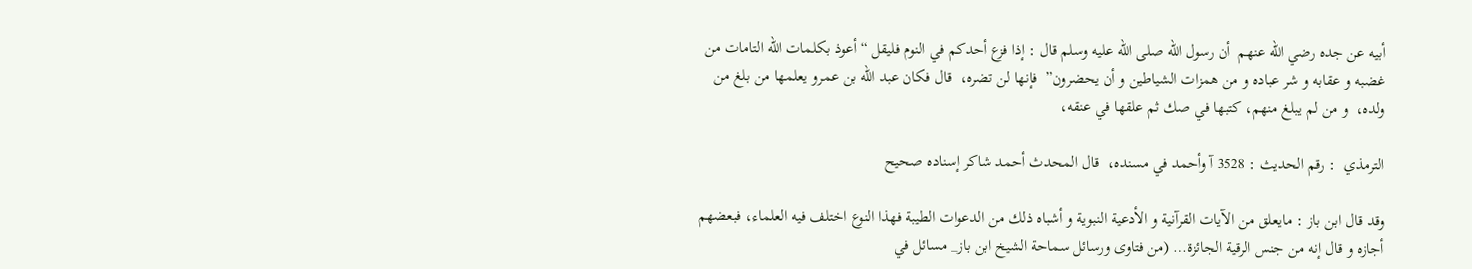أبيه عن جده رضي الله عنهم  أن رسول الله صلى الله عليه وسلم قال : إذا فزع أحدكم في النوم فليقل “أعوذ بكلمات الله التامات من غضبه و عقابه و شر عباده و من همزات الشياطين و أن يحضرون”  فإنها لن تضره،  قال فكان عبد الله بن عمرو يعلمها من بلغ من ولده،  و من لم يبلغ منهم، كتبها في صك ثم علقها في عنقه،

الترمذي  : رقم الحدیث : 3528 آ وأحمد في مسنده،  قال المحدث أحمد شاكر إسناده صحيح

وقد قال ابن باز : مايعلق من الآيات القرآنية و الأدعية النبوية و أشباه ذلك من الدعوات الطيبة فهذا النوع اختلف فيه العلماء، فبعضهم أجازه و قال إنه من جنس الرقية الجائزة… (من فتاوى ورسائل سماحة الشيخ ابن باز_ مسائل في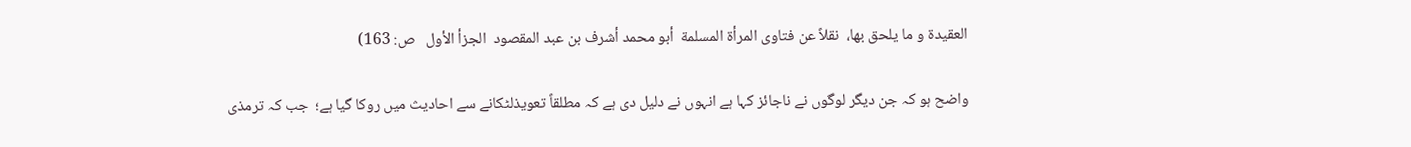العقيدة و ما يلحق بها،  نقلاً عن فتاوى المرأة المسلمة  أبو محمد أشرف بن عبد المقصود  الجزأ الأول   ص: 163)

واضح ہو کہ جن دیگر لوگوں نے ناجائز کہا ہے انہوں نے دلیل دی ہے کہ مطلقاً تعویذلٹکانے سے احادیث میں روکا گیا ہے؛  جب کہ ترمذی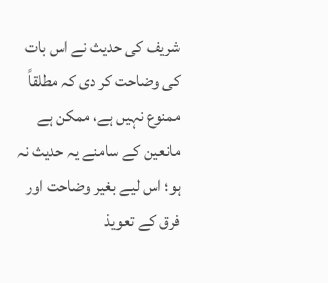شریف کی حدیث نے اس بات کی وضاحت کر دی کہ مطلقاً ممنوع نہیں ہے، ممکن ہے مانعین کے سامنے یہ حدیث نہ ہو؛ اس لیے بغیر وضاحت اور فرق کے تعویذ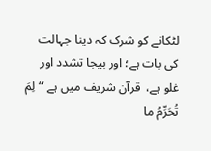لٹکانے کو شرک کہ دینا جہالت کی بات ہے؛ اور بیجا تشدد اور غلو ہے،  قرآن شریف میں ہے “لِمَ تُحَرِّمُ ما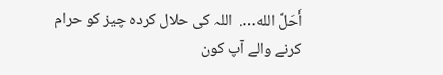أَحَلَّ الله….  اللہ کی حلال کردہ چیز کو حرام کرنے والے آپ کون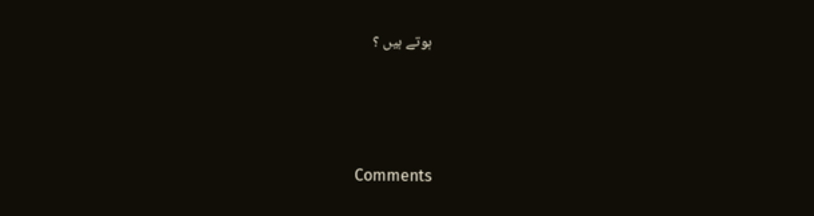ہوتے ہیں ؟




Comments